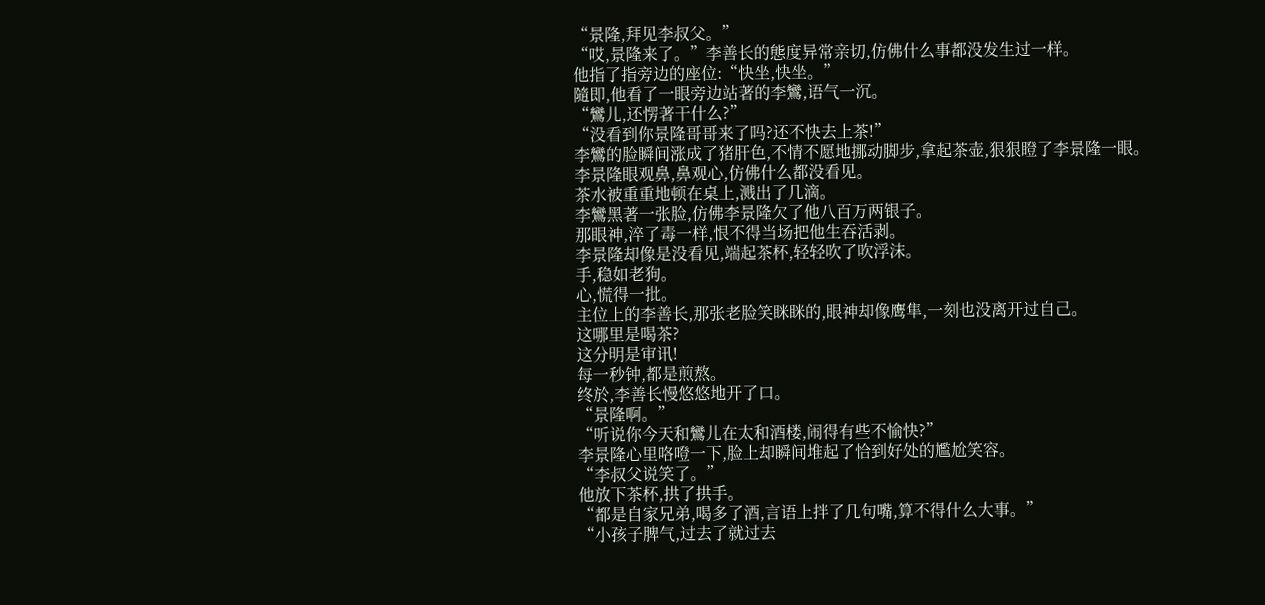“景隆,拜见李叔父。”
“哎,景隆来了。”李善长的態度异常亲切,仿佛什么事都没发生过一样。
他指了指旁边的座位:“快坐,快坐。”
隨即,他看了一眼旁边站著的李鸞,语气一沉。
“鸞儿,还愣著干什么?”
“没看到你景隆哥哥来了吗?还不快去上茶!”
李鸞的脸瞬间涨成了猪肝色,不情不愿地挪动脚步,拿起茶壶,狠狠瞪了李景隆一眼。
李景隆眼观鼻,鼻观心,仿佛什么都没看见。
茶水被重重地顿在桌上,溅出了几滴。
李鸞黑著一张脸,仿佛李景隆欠了他八百万两银子。
那眼神,淬了毒一样,恨不得当场把他生吞活剥。
李景隆却像是没看见,端起茶杯,轻轻吹了吹浮沫。
手,稳如老狗。
心,慌得一批。
主位上的李善长,那张老脸笑眯眯的,眼神却像鹰隼,一刻也没离开过自己。
这哪里是喝茶?
这分明是审讯!
每一秒钟,都是煎熬。
终於,李善长慢悠悠地开了口。
“景隆啊。”
“听说你今天和鸞儿在太和酒楼,闹得有些不愉快?”
李景隆心里咯噔一下,脸上却瞬间堆起了恰到好处的尷尬笑容。
“李叔父说笑了。”
他放下茶杯,拱了拱手。
“都是自家兄弟,喝多了酒,言语上拌了几句嘴,算不得什么大事。”
“小孩子脾气,过去了就过去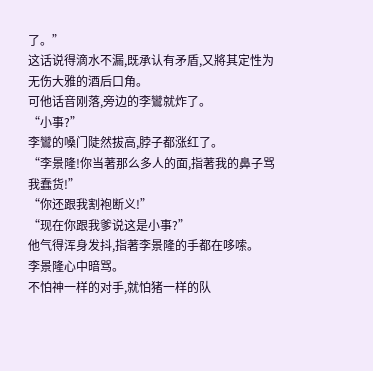了。”
这话说得滴水不漏,既承认有矛盾,又將其定性为无伤大雅的酒后口角。
可他话音刚落,旁边的李鸞就炸了。
“小事?”
李鸞的嗓门陡然拔高,脖子都涨红了。
“李景隆!你当著那么多人的面,指著我的鼻子骂我蠢货!”
“你还跟我割袍断义!”
“现在你跟我爹说这是小事?”
他气得浑身发抖,指著李景隆的手都在哆嗦。
李景隆心中暗骂。
不怕神一样的对手,就怕猪一样的队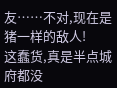友……不对,现在是猪一样的敌人!
这蠢货,真是半点城府都没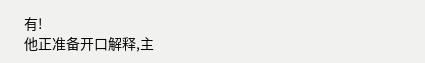有!
他正准备开口解释,主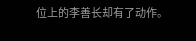位上的李善长却有了动作。